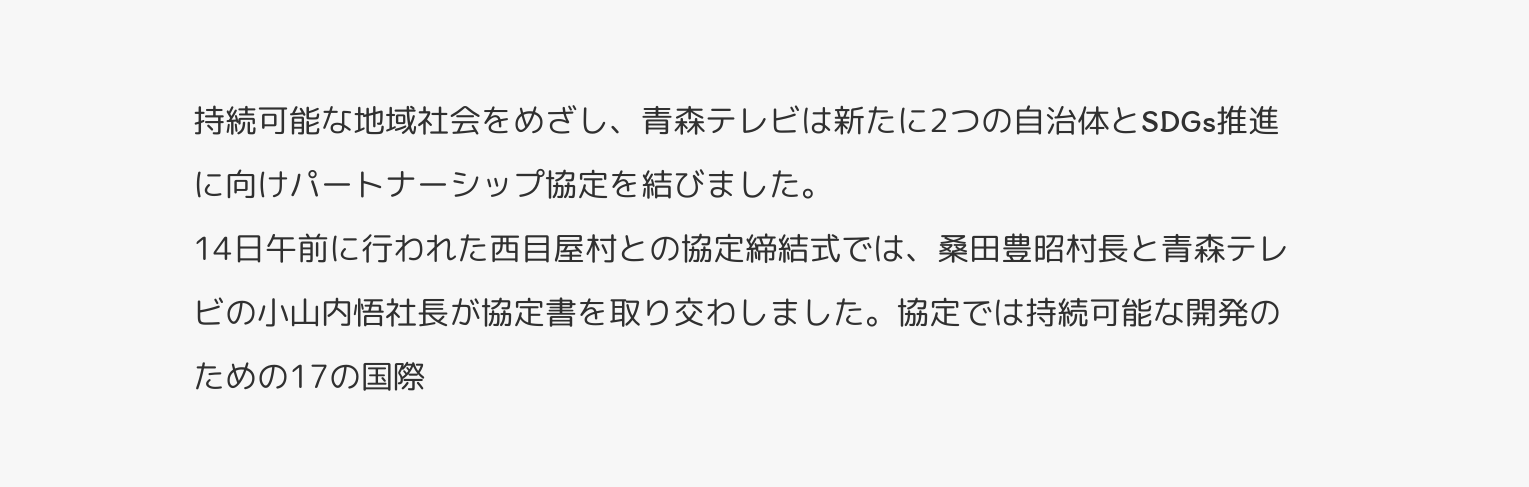持続可能な地域社会をめざし、青森テレビは新たに2つの自治体とSDGs推進に向けパートナーシップ協定を結びました。
14日午前に行われた西目屋村との協定締結式では、桑田豊昭村長と青森テレビの小山内悟社長が協定書を取り交わしました。協定では持続可能な開発のための17の国際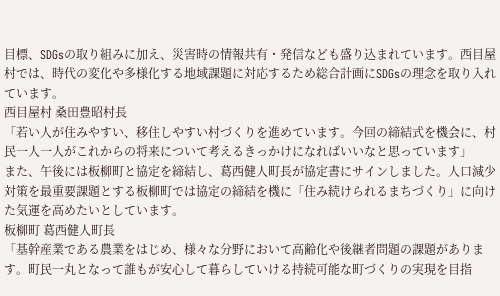目標、SDGsの取り組みに加え、災害時の情報共有・発信なども盛り込まれています。西目屋村では、時代の変化や多様化する地域課題に対応するため総合計画にSDGsの理念を取り入れています。
西目屋村 桑田豊昭村長
「若い人が住みやすい、移住しやすい村づくりを進めています。今回の締結式を機会に、村民一人一人がこれからの将来について考えるきっかけになればいいなと思っています」
また、午後には板柳町と協定を締結し、葛西健人町長が協定書にサインしました。人口減少対策を最重要課題とする板柳町では協定の締結を機に「住み続けられるまちづくり」に向けた気運を高めたいとしています。
板柳町 葛西健人町長
「基幹産業である農業をはじめ、様々な分野において高齢化や後継者問題の課題があります。町民一丸となって誰もが安心して暮らしていける持続可能な町づくりの実現を目指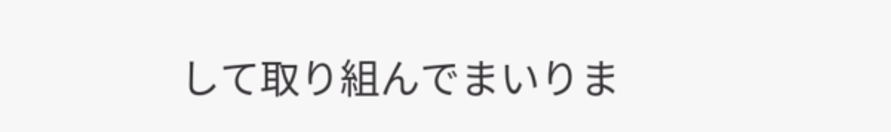して取り組んでまいりま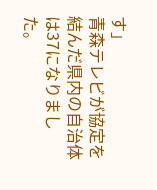す」
青森テレビが協定を結んだ県内の自治体は37になりました。